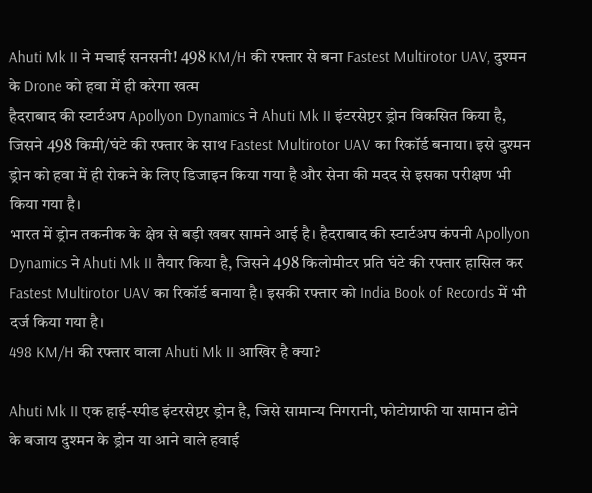Ahuti Mk II ने मचाई सनसनी! 498 KM/H की रफ्तार से बना Fastest Multirotor UAV, दुश्मन के Drone को हवा में ही करेगा खत्म
हैदराबाद की स्टार्टअप Apollyon Dynamics ने Ahuti Mk II इंटरसेप्टर ड्रोन विकसित किया है, जिसने 498 किमी/घंटे की रफ्तार के साथ Fastest Multirotor UAV का रिकॉर्ड बनाया। इसे दुश्मन ड्रोन को हवा में ही रोकने के लिए डिजाइन किया गया है और सेना की मदद से इसका परीक्षण भी किया गया है।
भारत में ड्रोन तकनीक के क्षेत्र से बड़ी खबर सामने आई है। हैदराबाद की स्टार्टअप कंपनी Apollyon Dynamics ने Ahuti Mk II तैयार किया है, जिसने 498 किलोमीटर प्रति घंटे की रफ्तार हासिल कर Fastest Multirotor UAV का रिकॉर्ड बनाया है। इसकी रफ्तार को India Book of Records में भी दर्ज किया गया है।
498 KM/H की रफ्तार वाला Ahuti Mk II आखिर है क्या?

Ahuti Mk II एक हाई-स्पीड इंटरसेप्टर ड्रोन है, जिसे सामान्य निगरानी, फोटोग्राफी या सामान ढोने के बजाय दुश्मन के ड्रोन या आने वाले हवाई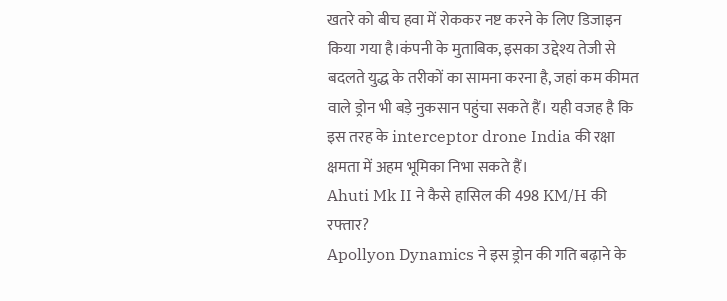खतरे को बीच हवा में रोककर नष्ट करने के लिए डिजाइन किया गया है।कंपनी के मुताबिक, इसका उद्देश्य तेजी से बदलते युद्ध के तरीकों का सामना करना है, जहां कम कीमत वाले ड्रोन भी बड़े नुकसान पहुंचा सकते हैं। यही वजह है कि इस तरह के interceptor drone India की रक्षा क्षमता में अहम भूमिका निभा सकते हैं।
Ahuti Mk II ने कैसे हासिल की 498 KM/H की रफ्तार?
Apollyon Dynamics ने इस ड्रोन की गति बढ़ाने के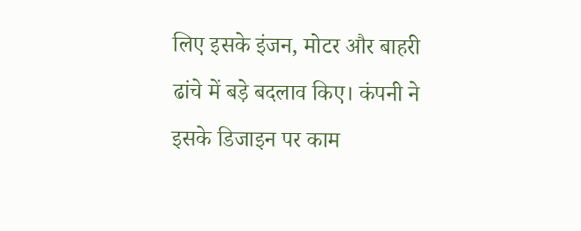लिए इसके इंजन, मोटर और बाहरी ढांचे में बड़े बदलाव किए। कंपनी ने इसके डिजाइन पर काम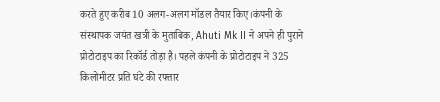करते हुए करीब 10 अलग-अलग मॉडल तैयार किए।कंपनी के संस्थापक जयंत खत्री के मुताबिक, Ahuti Mk II ने अपने ही पुराने प्रोटोटाइप का रिकॉर्ड तोड़ा है। पहले कंपनी के प्रोटोटाइप ने 325 किलोमीटर प्रति घंटे की रफ्तार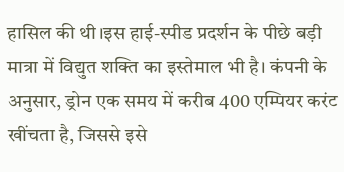हासिल की थी।इस हाई-स्पीड प्रदर्शन के पीछे बड़ी मात्रा में विद्युत शक्ति का इस्तेमाल भी है। कंपनी के अनुसार, ड्रोन एक समय में करीब 400 एम्पियर करंट खींचता है, जिससे इसे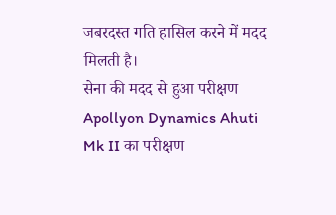जबरदस्त गति हासिल करने में मदद मिलती है।
सेना की मदद से हुआ परीक्षण
Apollyon Dynamics Ahuti Mk II का परीक्षण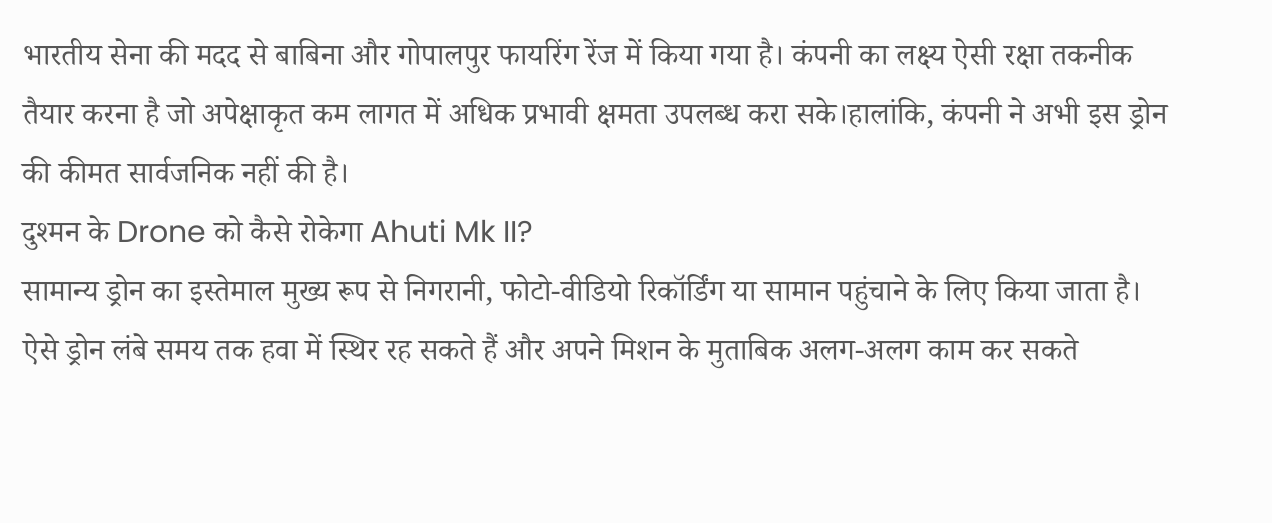भारतीय सेना की मदद से बाबिना और गोपालपुर फायरिंग रेंज में किया गया है। कंपनी का लक्ष्य ऐसी रक्षा तकनीक तैयार करना है जो अपेक्षाकृत कम लागत में अधिक प्रभावी क्षमता उपलब्ध करा सके।हालांकि, कंपनी ने अभी इस ड्रोन की कीमत सार्वजनिक नहीं की है।
दुश्मन के Drone को कैसे रोकेगा Ahuti Mk II?
सामान्य ड्रोन का इस्तेमाल मुख्य रूप से निगरानी, फोटो-वीडियो रिकॉर्डिंग या सामान पहुंचाने के लिए किया जाता है। ऐसे ड्रोन लंबे समय तक हवा में स्थिर रह सकते हैं और अपने मिशन के मुताबिक अलग-अलग काम कर सकते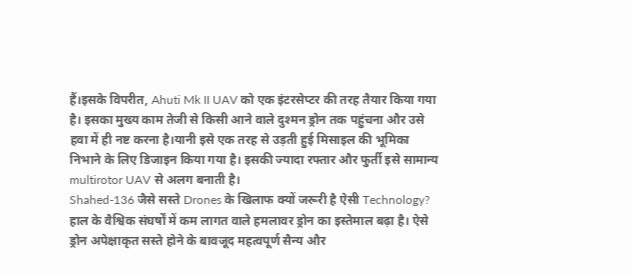हैं।इसके विपरीत, Ahuti Mk II UAV को एक इंटरसेप्टर की तरह तैयार किया गया है। इसका मुख्य काम तेजी से किसी आने वाले दुश्मन ड्रोन तक पहुंचना और उसे हवा में ही नष्ट करना है।यानी इसे एक तरह से उड़ती हुई मिसाइल की भूमिका निभाने के लिए डिजाइन किया गया है। इसकी ज्यादा रफ्तार और फुर्ती इसे सामान्य multirotor UAV से अलग बनाती है।
Shahed-136 जैसे सस्ते Drones के खिलाफ क्यों जरूरी है ऐसी Technology?
हाल के वैश्विक संघर्षों में कम लागत वाले हमलावर ड्रोन का इस्तेमाल बढ़ा है। ऐसे ड्रोन अपेक्षाकृत सस्ते होने के बावजूद महत्वपूर्ण सैन्य और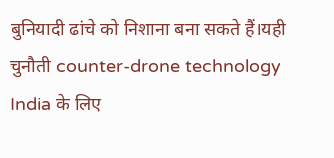बुनियादी ढांचे को निशाना बना सकते हैं।यही चुनौती counter-drone technology India के लिए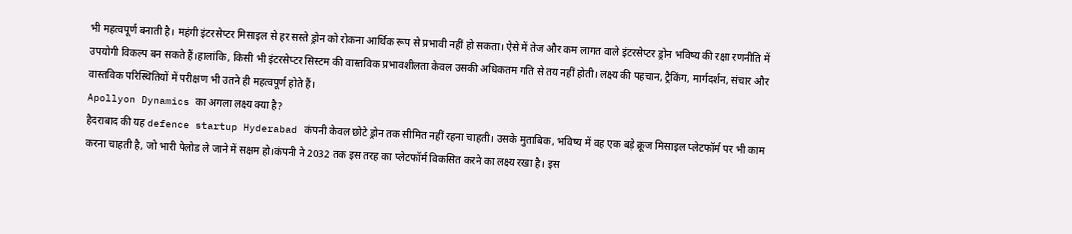भी महत्वपूर्ण बनाती है। महंगी इंटरसेप्टर मिसाइल से हर सस्ते ड्रोन को रोकना आर्थिक रूप से प्रभावी नहीं हो सकता। ऐसे में तेज और कम लागत वाले इंटरसेप्टर ड्रोन भविष्य की रक्षा रणनीति में उपयोगी विकल्प बन सकते हैं।हालांकि, किसी भी इंटरसेप्टर सिस्टम की वास्तविक प्रभावशीलता केवल उसकी अधिकतम गति से तय नहीं होती। लक्ष्य की पहचान, ट्रैकिंग, मार्गदर्शन, संचार और वास्तविक परिस्थितियों में परीक्षण भी उतने ही महत्वपूर्ण होते हैं।
Apollyon Dynamics का अगला लक्ष्य क्या है?
हैदराबाद की यह defence startup Hyderabad कंपनी केवल छोटे ड्रोन तक सीमित नहीं रहना चाहती। उसके मुताबिक, भविष्य में वह एक बड़े क्रूज मिसाइल प्लेटफॉर्म पर भी काम करना चाहती है, जो भारी पेलोड ले जाने में सक्षम हो।कंपनी ने 2032 तक इस तरह का प्लेटफॉर्म विकसित करने का लक्ष्य रखा है। इस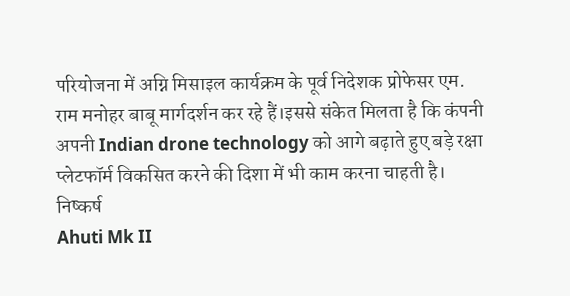परियोजना में अग्नि मिसाइल कार्यक्रम के पूर्व निदेशक प्रोफेसर एम. राम मनोहर बाबू मार्गदर्शन कर रहे हैं।इससे संकेत मिलता है कि कंपनी अपनी Indian drone technology को आगे बढ़ाते हुए बड़े रक्षा प्लेटफॉर्म विकसित करने की दिशा में भी काम करना चाहती है।
निष्कर्ष
Ahuti Mk II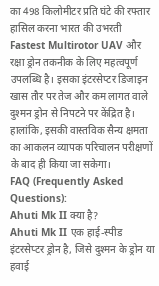का 498 किलोमीटर प्रति घंटे की रफ्तार हासिल करना भारत की उभरती Fastest Multirotor UAV और रक्षा ड्रोन तकनीक के लिए महत्वपूर्ण उपलब्धि है। इसका इंटरसेप्टर डिजाइन खास तौर पर तेज और कम लागत वाले दुश्मन ड्रोन से निपटने पर केंद्रित है। हालांकि, इसकी वास्तविक सैन्य क्षमता का आकलन व्यापक परिचालन परीक्षणों के बाद ही किया जा सकेगा।
FAQ (Frequently Asked Questions):
Ahuti Mk II क्या है?
Ahuti Mk II एक हाई-स्पीड इंटरसेप्टर ड्रोन है, जिसे दुश्मन के ड्रोन या हवाई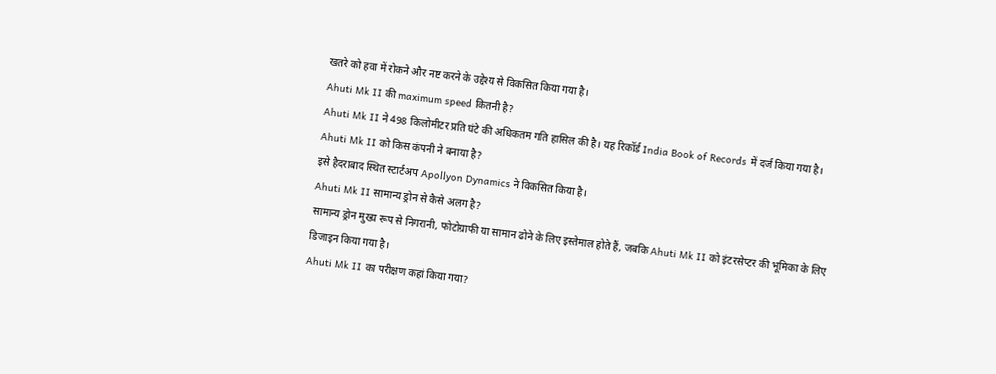खतरे को हवा में रोकने और नष्ट करने के उद्देश्य से विकसित किया गया है।
Ahuti Mk II की maximum speed कितनी है?
Ahuti Mk II ने 498 किलोमीटर प्रति घंटे की अधिकतम गति हासिल की है। यह रिकॉर्ड India Book of Records में दर्ज किया गया है।
Ahuti Mk II को किस कंपनी ने बनाया है?
इसे हैदराबाद स्थित स्टार्टअप Apollyon Dynamics ने विकसित किया है।
Ahuti Mk II सामान्य ड्रोन से कैसे अलग है?
सामान्य ड्रोन मुख्य रूप से निगरानी, फोटोग्राफी या सामान ढोने के लिए इस्तेमाल होते हैं, जबकि Ahuti Mk II को इंटरसेप्टर की भूमिका के लिए डिजाइन किया गया है।
Ahuti Mk II का परीक्षण कहां किया गया?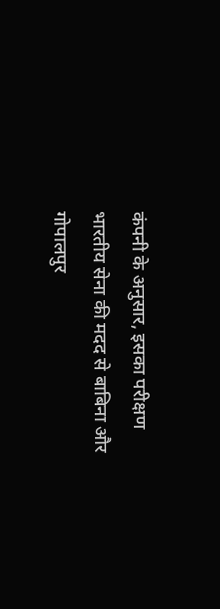कंपनी के अनुसार, इसका परीक्षण भारतीय सेना की मदद से बाबिना और गोपालपुर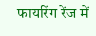फायरिंग रेंज में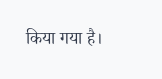किया गया है।